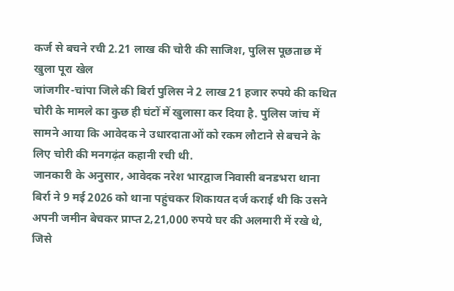कर्ज से बचने रची 2.21 लाख की चोरी की साजिश, पुलिस पूछताछ में खुला पूरा खेल
जांजगीर-चांपा जिले की बिर्रा पुलिस ने 2 लाख 21 हजार रुपये की कथित चोरी के मामले का कुछ ही घंटों में खुलासा कर दिया है. पुलिस जांच में सामने आया कि आवेदक ने उधारदाताओं को रकम लौटाने से बचने के लिए चोरी की मनगढ़ंत कहानी रची थी.
जानकारी के अनुसार, आवेदक नरेश भारद्वाज निवासी बनडभरा थाना बिर्रा ने 9 मई 2026 को थाना पहुंचकर शिकायत दर्ज कराई थी कि उसने अपनी जमीन बेचकर प्राप्त 2,21,000 रुपये घर की अलमारी में रखे थे, जिसे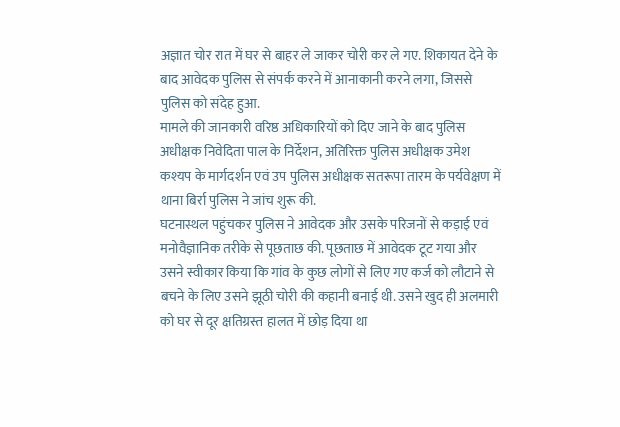अज्ञात चोर रात में घर से बाहर ले जाकर चोरी कर ले गए. शिकायत देने के बाद आवेदक पुलिस से संपर्क करने में आनाकानी करने लगा, जिससे पुलिस को संदेह हुआ.
मामले की जानकारी वरिष्ठ अधिकारियों को दिए जाने के बाद पुलिस अधीक्षक निवेदिता पाल के निर्देशन, अतिरिक्त पुलिस अधीक्षक उमेश कश्यप के मार्गदर्शन एवं उप पुलिस अधीक्षक सतरूपा तारम के पर्यवेक्षण में थाना बिर्रा पुलिस ने जांच शुरू की.
घटनास्थल पहुंचकर पुलिस ने आवेदक और उसके परिजनों से कड़ाई एवं मनोवैज्ञानिक तरीके से पूछताछ की. पूछताछ में आवेदक टूट गया और उसने स्वीकार किया कि गांव के कुछ लोगों से लिए गए कर्ज को लौटाने से बचने के लिए उसने झूठी चोरी की कहानी बनाई थी. उसने खुद ही अलमारी को घर से दूर क्षतिग्रस्त हालत में छोड़ दिया था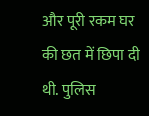और पूरी रकम घर की छत में छिपा दी थी. पुलिस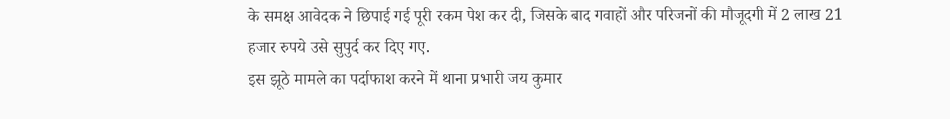के समक्ष आवेदक ने छिपाई गई पूरी रकम पेश कर दी, जिसके बाद गवाहों और परिजनों की मौजूदगी में 2 लाख 21 हजार रुपये उसे सुपुर्द कर दिए गए.
इस झूठे मामले का पर्दाफाश करने में थाना प्रभारी जय कुमार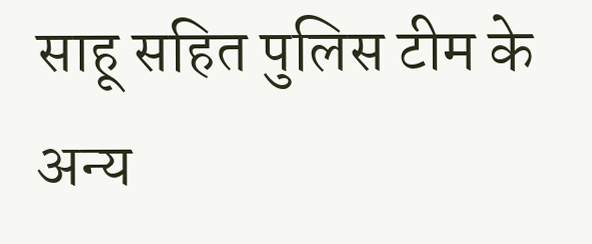साहू सहित पुलिस टीम के अन्य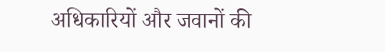अधिकारियों और जवानों की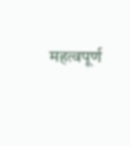महत्वपूर्ण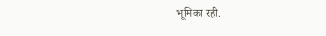भूमिका रही.